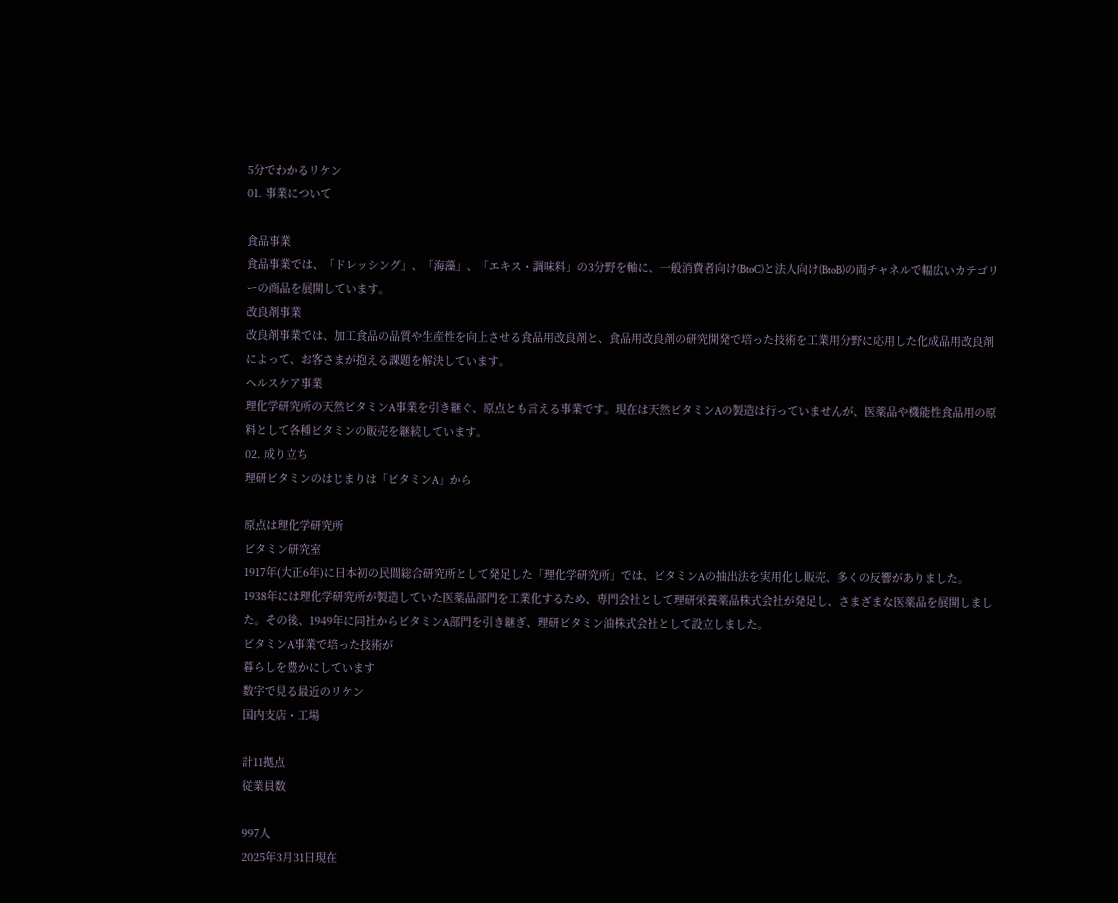5分でわかるリケン
01. 事業について

食品事業
食品事業では、「ドレッシング」、「海藻」、「エキス・調味料」の3分野を軸に、一般消費者向け(BtoC)と法人向け(BtoB)の両チャネルで幅広いカテゴリーの商品を展開しています。
改良剤事業
改良剤事業では、加工食品の品質や生産性を向上させる食品用改良剤と、食品用改良剤の研究開発で培った技術を工業用分野に応用した化成品用改良剤によって、お客さまが抱える課題を解決しています。
ヘルスケア事業
理化学研究所の天然ビタミンA事業を引き継ぐ、原点とも言える事業です。現在は天然ビタミンAの製造は行っていませんが、医薬品や機能性食品用の原料として各種ビタミンの販売を継続しています。
02. 成り立ち
理研ビタミンのはじまりは「ビタミンA」から

原点は理化学研究所
ビタミン研究室
1917年(大正6年)に日本初の民間総合研究所として発足した「理化学研究所」では、ビタミンAの抽出法を実用化し販売、多くの反響がありました。
1938年には理化学研究所が製造していた医薬品部門を工業化するため、専門会社として理研栄養薬品株式会社が発足し、さまざまな医薬品を展開しました。その後、1949年に同社からビタミンA部門を引き継ぎ、理研ビタミン油株式会社として設立しました。
ビタミンA事業で培った技術が
暮らしを豊かにしています
数字で見る最近のリケン
国内支店・工場

計11拠点
従業員数

997人
2025年3月31日現在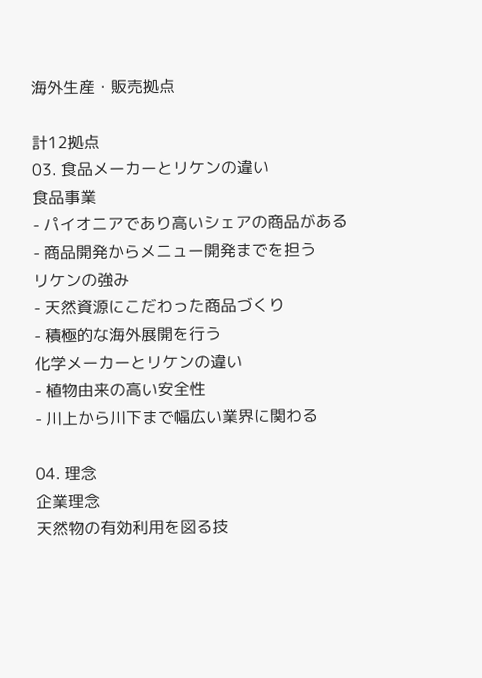海外生産・販売拠点

計12拠点
03. 食品メーカーとリケンの違い
食品事業
- パイオニアであり高いシェアの商品がある
- 商品開発からメニュー開発までを担う
リケンの強み
- 天然資源にこだわった商品づくり
- 積極的な海外展開を行う
化学メーカーとリケンの違い
- 植物由来の高い安全性
- 川上から川下まで幅広い業界に関わる

04. 理念
企業理念
天然物の有効利用を図る技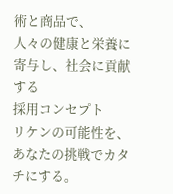術と商品で、
人々の健康と栄養に寄与し、社会に貢献する
採用コンセプト
リケンの可能性を、あなたの挑戦でカタチにする。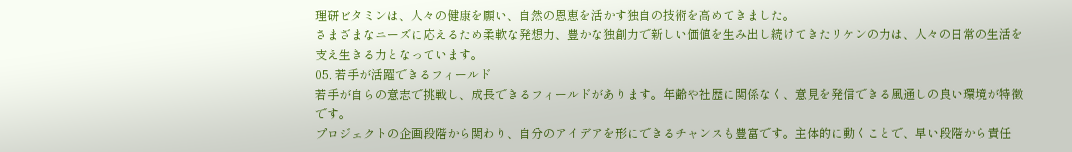理研ビタミンは、人々の健康を願い、自然の恩恵を活かす独自の技術を高めてきました。
さまざまなニーズに応えるため柔軟な発想力、豊かな独創力で新しい価値を生み出し続けてきたリケンの力は、人々の日常の生活を支え生きる力となっています。
05. 若手が活躍できるフィールド
若手が自らの意志で挑戦し、成長できるフィールドがあります。年齢や社歴に関係なく、意見を発信できる風通しの良い環境が特徴です。
プロジェクトの企画段階から関わり、自分のアイデアを形にできるチャンスも豊富です。主体的に動くことで、早い段階から責任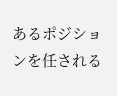あるポジションを任される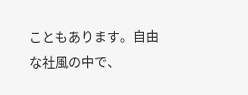こともあります。自由な社風の中で、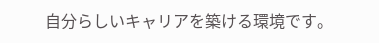自分らしいキャリアを築ける環境です。